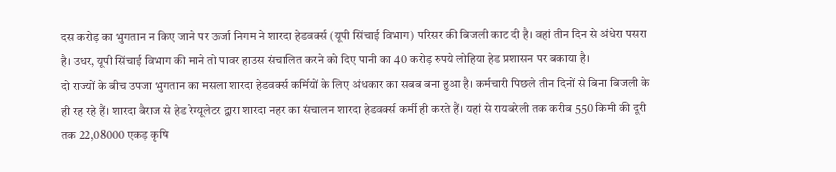दस करोड़ का भुगतान न किए जाने पर ऊर्जा निगम ने शारदा हेडवर्क्स (यूपी सिंचाई विभाग) परिसर की बिजली काट दी है। वहां तीन दिन से अंधेरा पसरा है। उधर, यूपी सिंचाई विभाग की माने तो पावर हाउस संचालित करने को दिए पानी का 40 करोड़ रुपये लोहिया हेड प्रशासन पर बकाया है।
दो राज्यों के बीच उपजा भुगतान का मसला शारदा हेडवर्क्स कर्मियों के लिए अंधकार का सबब बना हुआ है। कर्मचारी पिछले तीन दिनों से बिना बिजली के ही रह रहे हैं। शारदा बैराज से हेड रेग्यूलेटर द्वारा शारदा नहर का संचालन शारदा हेडवर्क्स कर्मी ही करते हैं। यहां से रायबरेली तक करीब 550 किमी की दूरी तक 22,08000 एकड़ कृषि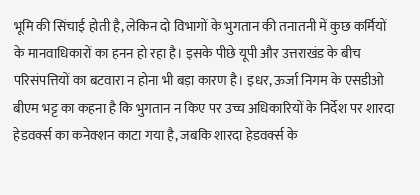भूमि की सिंचाई होती है, लेकिन दो विभागों के भुगतान की तनातनी में कुछ कर्मियों के मानवाधिकारों का हनन हो रहा है। इसके पीछे यूपी और उत्तराखंड के बीच परिसंपत्तियों का बटवारा न होना भी बड़ा कारण है। इधर, ऊर्जा निगम के एसडीओ बीएम भट्ट का कहना है कि भुगतान न किए पर उच्च अधिकारियों के निर्देश पर शारदा हेडवर्क्स का कनेक्शन काटा गया है, जबकि शारदा हेडवर्क्स के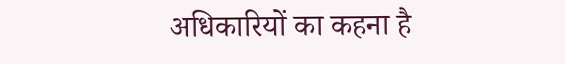अधिकारियों का कहना है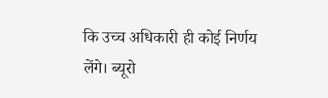कि उच्च अधिकारी ही कोई निर्णय लेंगे। ब्यूरो